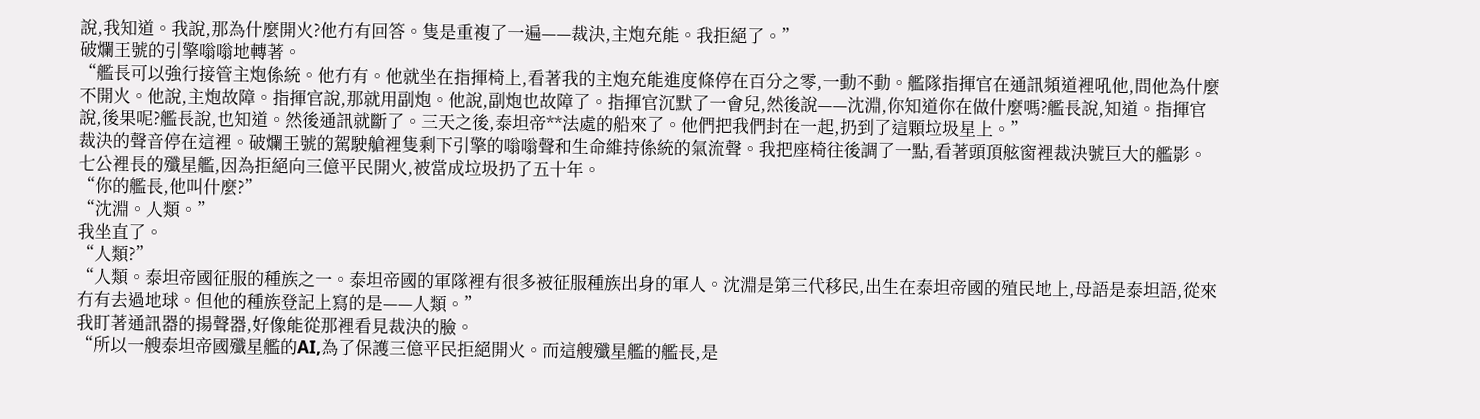說,我知道。我說,那為什麼開火?他冇有回答。隻是重複了一遍——裁決,主炮充能。我拒絕了。”
破爛王號的引擎嗡嗡地轉著。
“艦長可以強行接管主炮係統。他冇有。他就坐在指揮椅上,看著我的主炮充能進度條停在百分之零,一動不動。艦隊指揮官在通訊頻道裡吼他,問他為什麼不開火。他說,主炮故障。指揮官說,那就用副炮。他說,副炮也故障了。指揮官沉默了一會兒,然後說——沈淵,你知道你在做什麼嗎?艦長說,知道。指揮官說,後果呢?艦長說,也知道。然後通訊就斷了。三天之後,泰坦帝**法處的船來了。他們把我們封在一起,扔到了這顆垃圾星上。”
裁決的聲音停在這裡。破爛王號的駕駛艙裡隻剩下引擎的嗡嗡聲和生命維持係統的氣流聲。我把座椅往後調了一點,看著頭頂舷窗裡裁決號巨大的艦影。七公裡長的殲星艦,因為拒絕向三億平民開火,被當成垃圾扔了五十年。
“你的艦長,他叫什麼?”
“沈淵。人類。”
我坐直了。
“人類?”
“人類。泰坦帝國征服的種族之一。泰坦帝國的軍隊裡有很多被征服種族出身的軍人。沈淵是第三代移民,出生在泰坦帝國的殖民地上,母語是泰坦語,從來冇有去過地球。但他的種族登記上寫的是——人類。”
我盯著通訊器的揚聲器,好像能從那裡看見裁決的臉。
“所以一艘泰坦帝國殲星艦的AI,為了保護三億平民拒絕開火。而這艘殲星艦的艦長,是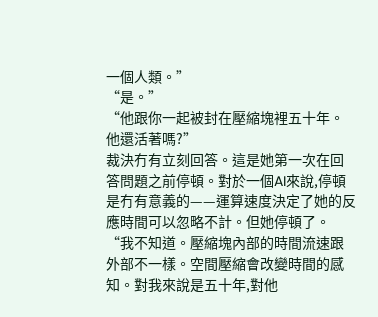一個人類。”
“是。”
“他跟你一起被封在壓縮塊裡五十年。他還活著嗎?”
裁決冇有立刻回答。這是她第一次在回答問題之前停頓。對於一個AI來說,停頓是冇有意義的——運算速度決定了她的反應時間可以忽略不計。但她停頓了。
“我不知道。壓縮塊內部的時間流速跟外部不一樣。空間壓縮會改變時間的感知。對我來說是五十年,對他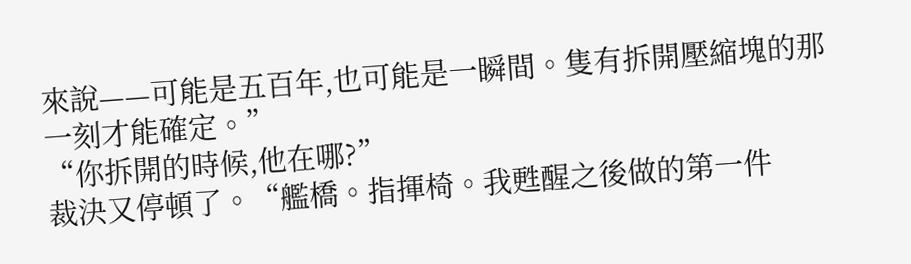來說——可能是五百年,也可能是一瞬間。隻有拆開壓縮塊的那一刻才能確定。”
“你拆開的時候,他在哪?”
裁決又停頓了。“艦橋。指揮椅。我甦醒之後做的第一件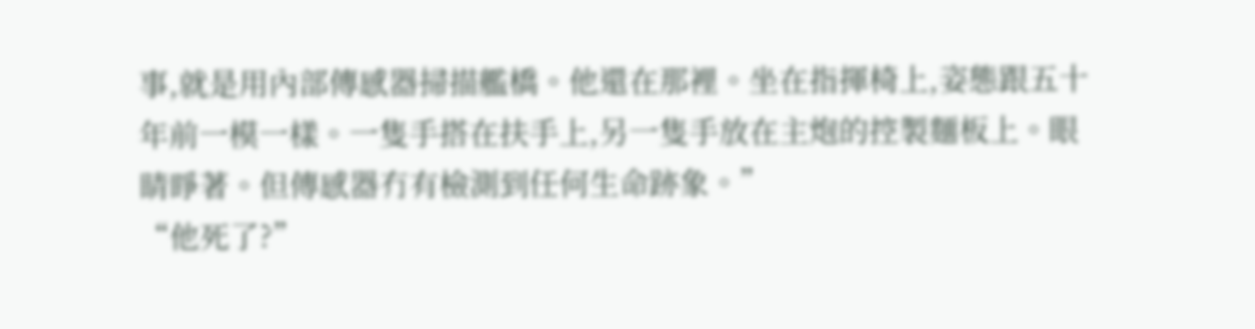事,就是用內部傳感器掃描艦橋。他還在那裡。坐在指揮椅上,姿態跟五十年前一模一樣。一隻手搭在扶手上,另一隻手放在主炮的控製麵板上。眼睛睜著。但傳感器冇有檢測到任何生命跡象。”
“他死了?”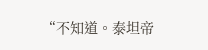“不知道。泰坦帝